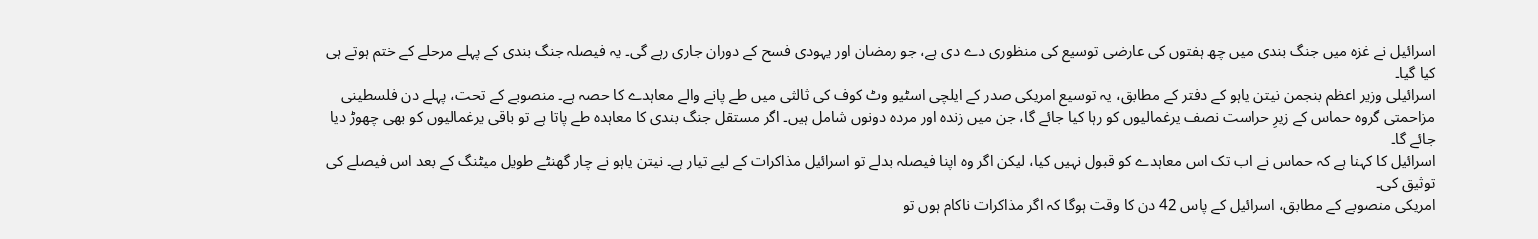اسرائیل نے غزہ میں جنگ بندی میں چھ ہفتوں کی عارضی توسیع کی منظوری دے دی ہے، جو رمضان اور یہودی فسح کے دوران جاری رہے گی۔ یہ فیصلہ جنگ بندی کے پہلے مرحلے کے ختم ہوتے ہی کیا گیا۔
اسرائیلی وزیر اعظم بنجمن نیتن یاہو کے دفتر کے مطابق، یہ توسیع امریکی صدر کے ایلچی اسٹیو وٹ کوف کی ثالثی میں طے پانے والے معاہدے کا حصہ ہے۔ منصوبے کے تحت، پہلے دن فلسطینی مزاحمتی گروہ حماس کے زیرِ حراست نصف یرغمالیوں کو رہا کیا جائے گا، جن میں زندہ اور مردہ دونوں شامل ہیں۔ اگر مستقل جنگ بندی کا معاہدہ طے پاتا ہے تو باقی یرغمالیوں کو بھی چھوڑ دیا جائے گا۔
اسرائیل کا کہنا ہے کہ حماس نے اب تک اس معاہدے کو قبول نہیں کیا، لیکن اگر وہ اپنا فیصلہ بدلے تو اسرائیل مذاکرات کے لیے تیار ہے۔ نیتن یاہو نے چار گھنٹے طویل میٹنگ کے بعد اس فیصلے کی توثیق کی۔
امریکی منصوبے کے مطابق، اسرائیل کے پاس 42 دن کا وقت ہوگا کہ اگر مذاکرات ناکام ہوں تو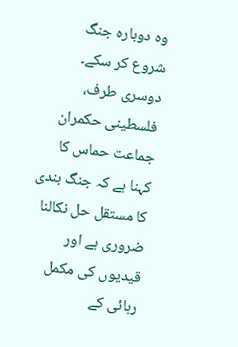وہ دوبارہ جنگ شروع کر سکے۔ دوسری طرف، فلسطینی حکمران جماعت حماس کا کہنا ہے کہ جنگ بندی کا مستقل حل نکالنا ضروری ہے اور قیدیوں کی مکمل رہائی کے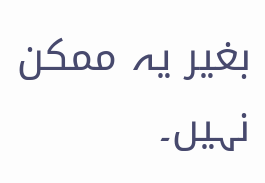بغیر یہ ممکن نہیں۔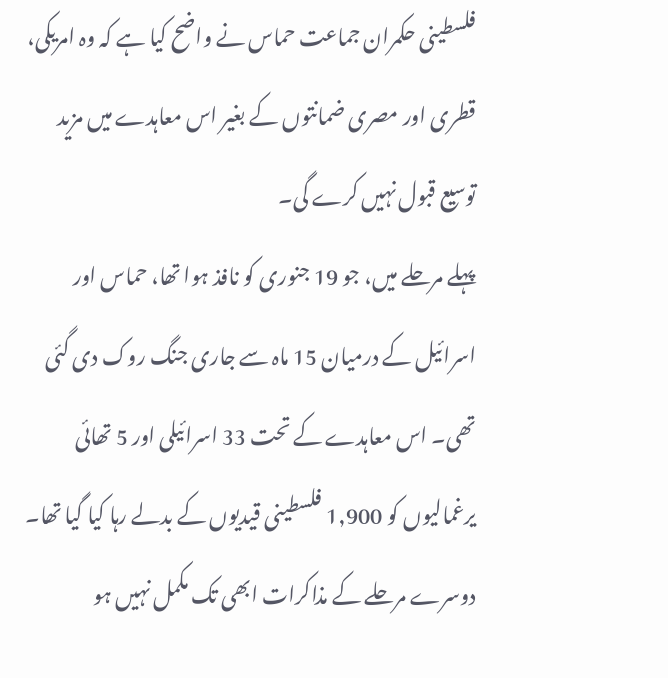فلسطینی حکمران جماعت حماس نے واضح کیا ہے کہ وہ امریکی، قطری اور مصری ضمانتوں کے بغیر اس معاہدے میں مزید توسیع قبول نہیں کرے گی۔
پہلے مرحلے میں، جو 19 جنوری کو نافذ ہوا تھا، حماس اور اسرائیل کے درمیان 15 ماہ سے جاری جنگ روک دی گئی تھی۔ اس معاہدے کے تحت 33 اسرائیلی اور 5 تھائی یرغمالیوں کو 1,900 فلسطینی قیدیوں کے بدلے رہا کیا گیا تھا۔
دوسرے مرحلے کے مذاکرات ابھی تک مکمل نہیں ہو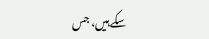سکے ہیں، جس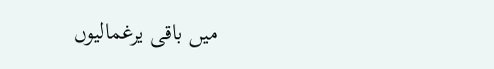میں باقی یرغمالیوں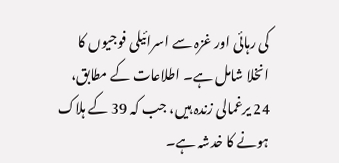کی رہائی اور غزہ سے اسرائیلی فوجیوں کا انخلا شامل ہے۔ اطلاعات کے مطابق، 24 یرغمالی زندہ ہیں، جب کہ 39 کے ہلاک ہونے کا خدشہ ہے۔